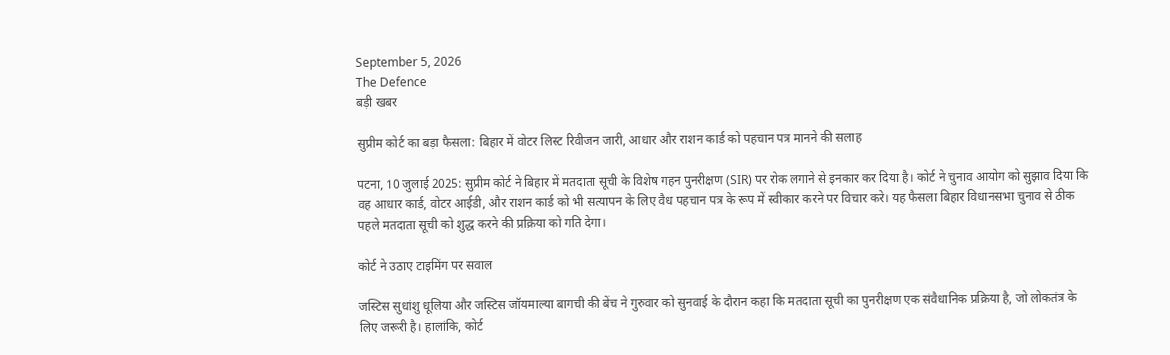September 5, 2026
The Defence
बड़ी खबर

सुप्रीम कोर्ट का बड़ा फैसला: बिहार में वोटर लिस्ट रिवीजन जारी, आधार और राशन कार्ड को पहचान पत्र मानने की सलाह

पटना, 10 जुलाई 2025: सुप्रीम कोर्ट ने बिहार में मतदाता सूची के विशेष गहन पुनरीक्षण (SIR) पर रोक लगाने से इनकार कर दिया है। कोर्ट ने चुनाव आयोग को सुझाव दिया कि वह आधार कार्ड, वोटर आईडी, और राशन कार्ड को भी सत्यापन के लिए वैध पहचान पत्र के रूप में स्वीकार करने पर विचार करे। यह फैसला बिहार विधानसभा चुनाव से ठीक पहले मतदाता सूची को शुद्ध करने की प्रक्रिया को गति देगा।

कोर्ट ने उठाए टाइमिंग पर सवाल

जस्टिस सुधांशु धूलिया और जस्टिस जॉयमाल्या बागची की बेंच ने गुरुवार को सुनवाई के दौरान कहा कि मतदाता सूची का पुनरीक्षण एक संवैधानिक प्रक्रिया है, जो लोकतंत्र के लिए जरूरी है। हालांकि, कोर्ट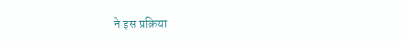ने इस प्रक्रिया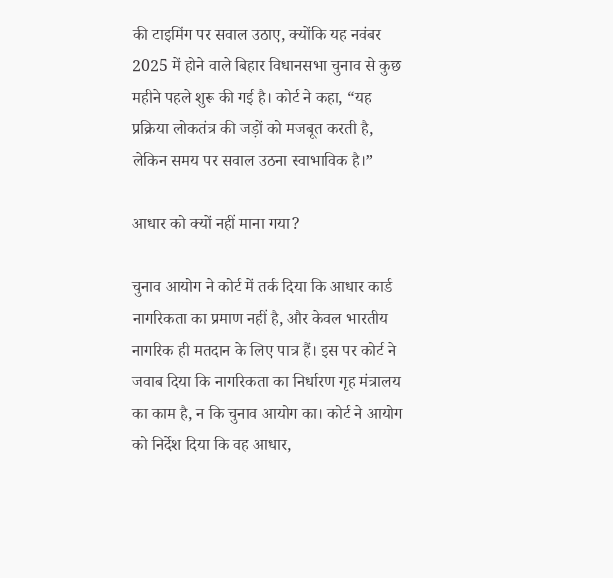की टाइमिंग पर सवाल उठाए, क्योंकि यह नवंबर 2025 में होने वाले बिहार विधानसभा चुनाव से कुछ महीने पहले शुरू की गई है। कोर्ट ने कहा, “यह प्रक्रिया लोकतंत्र की जड़ों को मजबूत करती है, लेकिन समय पर सवाल उठना स्वाभाविक है।”

आधार को क्यों नहीं माना गया?

चुनाव आयोग ने कोर्ट में तर्क दिया कि आधार कार्ड नागरिकता का प्रमाण नहीं है, और केवल भारतीय नागरिक ही मतदान के लिए पात्र हैं। इस पर कोर्ट ने जवाब दिया कि नागरिकता का निर्धारण गृह मंत्रालय का काम है, न कि चुनाव आयोग का। कोर्ट ने आयोग को निर्देश दिया कि वह आधार,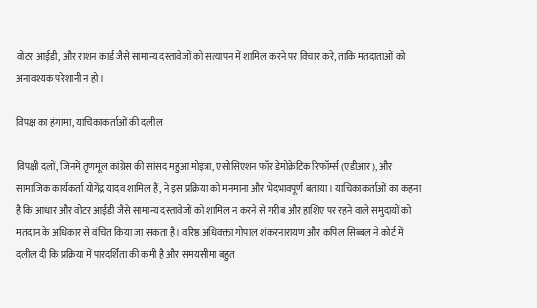वोटर आईडी, और राशन कार्ड जैसे सामान्य दस्तावेजों को सत्यापन में शामिल करने पर विचार करे, ताकि मतदाताओं को अनावश्यक परेशानी न हो।

विपक्ष का हंगामा, याचिकाकर्ताओं की दलील

विपक्षी दलों, जिनमें तृणमूल कांग्रेस की सांसद महुआ मोइत्रा, एसोसिएशन फॉर डेमोक्रेटिक रिफॉर्म्स (एडीआर), और सामाजिक कार्यकर्ता योगेंद्र यादव शामिल हैं, ने इस प्रक्रिया को मनमाना और भेदभावपूर्ण बताया। याचिकाकर्ताओं का कहना है कि आधार और वोटर आईडी जैसे सामान्य दस्तावेजों को शामिल न करने से गरीब और हाशिए पर रहने वाले समुदायों को मतदान के अधिकार से वंचित किया जा सकता है। वरिष्ठ अधिवक्ता गोपाल शंकरनारायण और कपिल सिब्बल ने कोर्ट में दलील दी कि प्रक्रिया में पारदर्शिता की कमी है और समयसीमा बहुत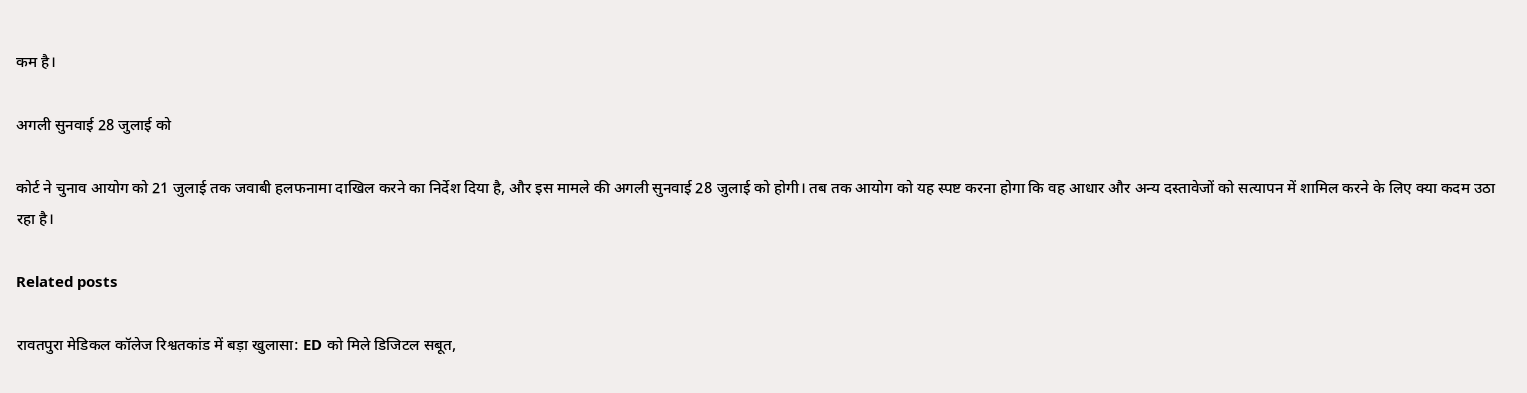कम है।

अगली सुनवाई 28 जुलाई को

कोर्ट ने चुनाव आयोग को 21 जुलाई तक जवाबी हलफनामा दाखिल करने का निर्देश दिया है, और इस मामले की अगली सुनवाई 28 जुलाई को होगी। तब तक आयोग को यह स्पष्ट करना होगा कि वह आधार और अन्य दस्तावेजों को सत्यापन में शामिल करने के लिए क्या कदम उठा रहा है।

Related posts

रावतपुरा मेडिकल कॉलेज रिश्वतकांड में बड़ा खुलासा: ED को मिले डिजिटल सबूत,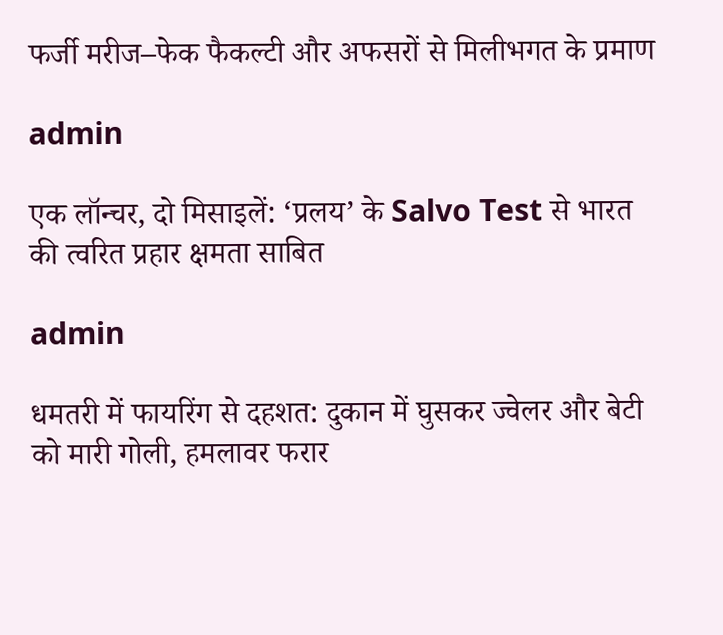फर्जी मरीज–फेक फैकल्टी और अफसरों से मिलीभगत के प्रमाण

admin

एक लॉन्चर, दो मिसाइलें: ‘प्रलय’ के Salvo Test से भारत की त्वरित प्रहार क्षमता साबित

admin

धमतरी में फायरिंग से दहशत: दुकान में घुसकर ज्वेलर और बेटी को मारी गोली, हमलावर फरार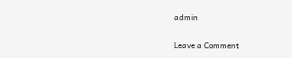admin

Leave a Comment